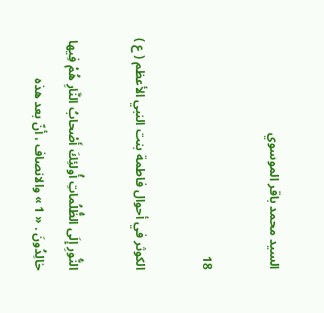السيد محمد باقر الموسوي

18

الكوثر في أحوال فاطمة بنت النبي الأعظم ( ع )

النُّورِ إِلَى الظُّلُماتِ أُولئِكَ أَصْحابُ النَّارِ هُمْ فِيها خالِدُونَ . « 1 » والانصاف ، أنّ بعد هذه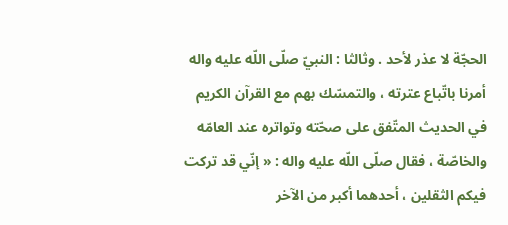الحجّة لا عذر لأحد . وثالثا : النبيّ صلّى اللّه عليه واله أمرنا باتّباع عترته ، والتمسّك بهم مع القرآن الكريم في الحديث المتّفق على صحّته وتواتره عند العامّه والخاصّة ، فقال صلّى اللّه عليه واله : « إنّي قد تركت فيكم الثقلين ، أحدهما أكبر من الآخر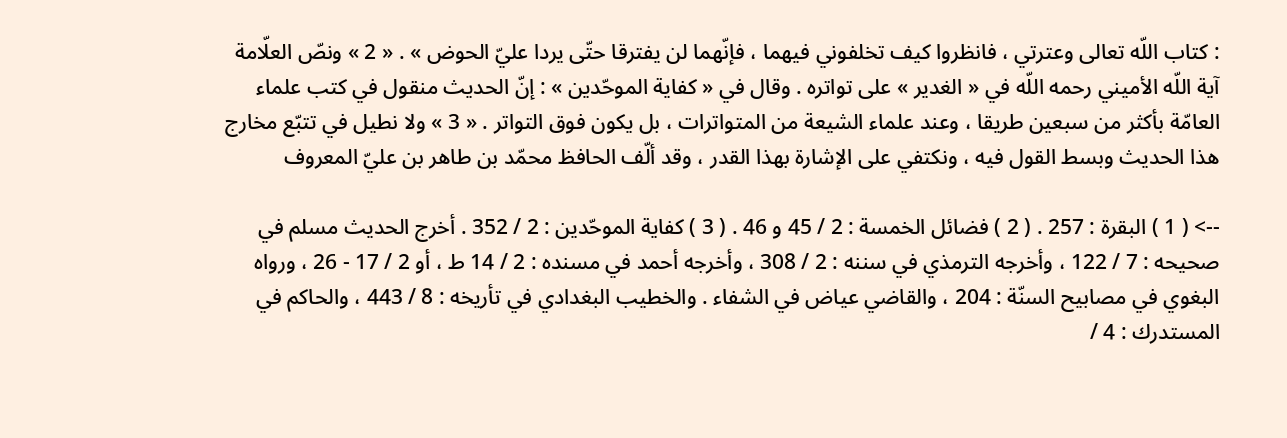: كتاب اللّه تعالى وعترتي ، فانظروا كيف تخلفوني فيهما ، فإنّهما لن يفترقا حتّى يردا عليّ الحوض » . « 2 » ونصّ العلّامة آية اللّه الأميني رحمه اللّه في « الغدير » على تواتره . وقال في « كفاية الموحّدين » : إنّ الحديث منقول في كتب علماء العامّة بأكثر من سبعين طريقا ، وعند علماء الشيعة من المتواترات ، بل يكون فوق التواتر . « 3 » ولا نطيل في تتبّع مخارج هذا الحديث وبسط القول فيه ، ونكتفي على الإشارة بهذا القدر ، وقد ألّف الحافظ محمّد بن طاهر بن عليّ المعروف

--> ( 1 ) البقرة : 257 . ( 2 ) فضائل الخمسة : 2 / 45 و 46 . ( 3 ) كفاية الموحّدين : 2 / 352 . أخرج الحديث مسلم في صحيحه : 7 / 122 ، وأخرجه الترمذي في سننه : 2 / 308 ، وأخرجه أحمد في مسنده : 2 / 14 ط ، أو 2 / 17 - 26 ، ورواه البغوي في مصابيح السنّة : 204 ، والقاضي عياض في الشفاء . والخطيب البغدادي في تأريخه : 8 / 443 ، والحاكم في المستدرك : 4 /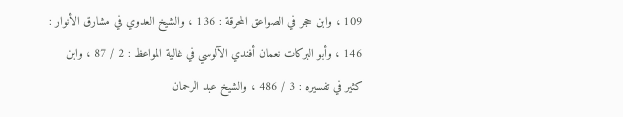109 ، وابن حجر في الصواعق المحرقة : 136 ، والشيخ العدوي في مشارق الأنوار : 146 ، وأبو البركات نعمان أفندي الآلوسي في غالية المواعظ : 2 / 87 ، وابن كثير في تفسيره : 3 / 486 ، والشيخ عبد الرحمان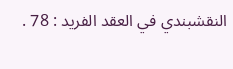النقشبندي في العقد الفريد : 78 .